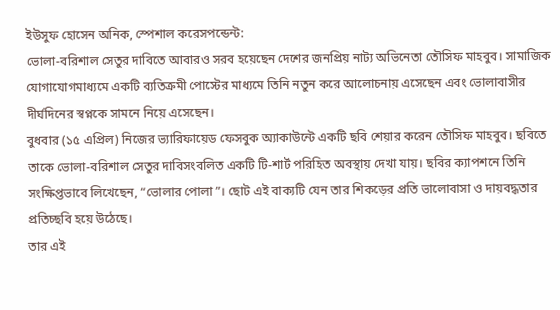ইউসুফ হোসেন অনিক, স্পেশাল করেসপন্ডেন্ট:
ভোলা-বরিশাল সেতুর দাবিতে আবারও সরব হয়েছেন দেশের জনপ্রিয় নাট্য অভিনেতা তৌসিফ মাহবুব। সামাজিক যোগাযোগমাধ্যমে একটি ব্যতিক্রমী পোস্টের মাধ্যমে তিনি নতুন করে আলোচনায় এসেছেন এবং ভোলাবাসীর দীর্ঘদিনের স্বপ্নকে সামনে নিয়ে এসেছেন।
বুধবার (১৫ এপ্রিল) নিজের ভ্যারিফায়েড ফেসবুক অ্যাকাউন্টে একটি ছবি শেয়ার করেন তৌসিফ মাহবুব। ছবিতে তাকে ভোলা-বরিশাল সেতুর দাবিসংবলিত একটি টি-শার্ট পরিহিত অবস্থায় দেখা যায়। ছবির ক্যাপশনে তিনি সংক্ষিপ্তভাবে লিখেছেন, “ভোলার পোলা”। ছোট এই বাক্যটি যেন তার শিকড়ের প্রতি ভালোবাসা ও দায়বদ্ধতার প্রতিচ্ছবি হয়ে উঠেছে।
তার এই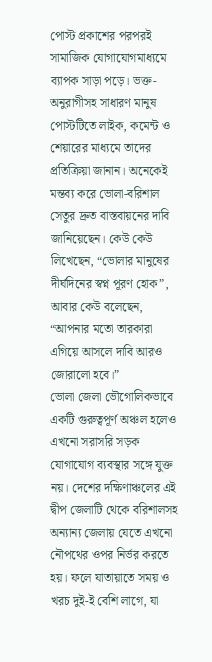পোস্ট প্রকাশের পরপরই সামাজিক যোগাযোগমাধ্যমে ব্যাপক সাড়া পড়ে। ভক্ত-অনুরাগীসহ সাধারণ মানুষ পোস্টটিতে লাইক, কমেন্ট ও শেয়ারের মাধ্যমে তাদের প্রতিক্রিয়া জানান। অনেকেই মন্তব্য করে ভোলা-বরিশাল সেতুর দ্রুত বাস্তবায়নের দাবি জানিয়েছেন। কেউ কেউ লিখেছেন, “ভোলার মানুষের দীর্ঘদিনের স্বপ্ন পূরণ হোক”, আবার কেউ বলেছেন, “আপনার মতো তারকারা এগিয়ে আসলে দাবি আরও জোরালো হবে।”
ভোলা জেলা ভৌগোলিকভাবে একটি গুরুত্বপূর্ণ অঞ্চল হলেও এখনো সরাসরি সড়ক যোগাযোগ ব্যবস্থার সঙ্গে যুক্ত নয়। দেশের দক্ষিণাঞ্চলের এই দ্বীপ জেলাটি থেকে বরিশালসহ অন্যান্য জেলায় যেতে এখনো নৌপথের ওপর নির্ভর করতে হয়। ফলে যাতায়াতে সময় ও খরচ দুই-ই বেশি লাগে, যা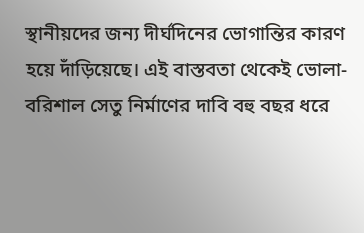স্থানীয়দের জন্য দীর্ঘদিনের ভোগান্তির কারণ হয়ে দাঁড়িয়েছে। এই বাস্তবতা থেকেই ভোলা-বরিশাল সেতু নির্মাণের দাবি বহু বছর ধরে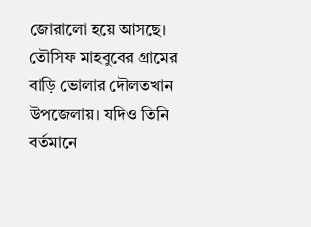জোরালো হয়ে আসছে।
তৌসিফ মাহবুবের গ্রামের বাড়ি ভোলার দৌলতখান উপজেলায়। যদিও তিনি বর্তমানে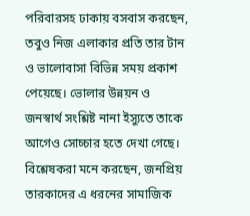পরিবারসহ ঢাকায় বসবাস করছেন, তবুও নিজ এলাকার প্রতি তার টান ও ভালোবাসা বিভিন্ন সময় প্রকাশ পেয়েছে। ভোলার উন্নয়ন ও জনস্বার্থ সংশ্লিষ্ট নানা ইস্যুতে তাকে আগেও সোচ্চার হতে দেখা গেছে।
বিশ্লেষকরা মনে করছেন, জনপ্রিয় তারকাদের এ ধরনের সামাজিক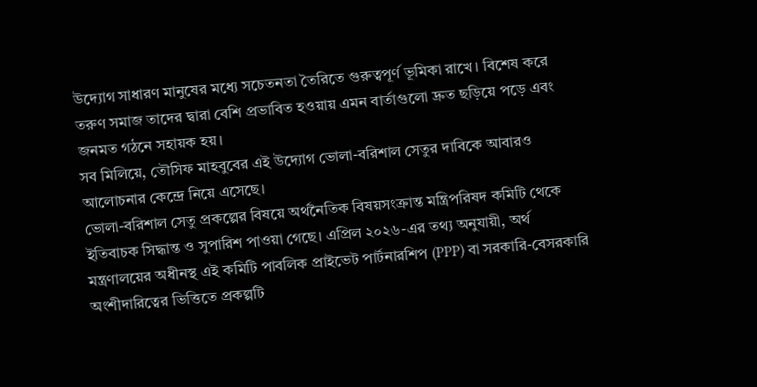উদ্যোগ সাধারণ মানুষের মধ্যে সচেতনতা তৈরিতে গুরুত্বপূর্ণ ভূমিকা রাখে। বিশেষ করে তরুণ সমাজ তাদের দ্বারা বেশি প্রভাবিত হওয়ায় এমন বার্তাগুলো দ্রুত ছড়িয়ে পড়ে এবং জনমত গঠনে সহায়ক হয়।
সব মিলিয়ে, তৌসিফ মাহবুবের এই উদ্যোগ ভোলা-বরিশাল সেতুর দাবিকে আবারও আলোচনার কেন্দ্রে নিয়ে এসেছে।
ভোলা-বরিশাল সেতু প্রকল্পের বিষয়ে অর্থনৈতিক বিষয়সংক্রান্ত মন্ত্রিপরিষদ কমিটি থেকে ইতিবাচক সিদ্ধান্ত ও সুপারিশ পাওয়া গেছে। এপ্রিল ২০২৬-এর তথ্য অনুযায়ী, অর্থ মন্ত্রণালয়ের অধীনস্থ এই কমিটি পাবলিক প্রাইভেট পার্টনারশিপ (PPP) বা সরকারি-বেসরকারি অংশীদারিত্বের ভিত্তিতে প্রকল্পটি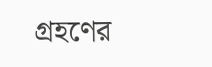গ্রহণের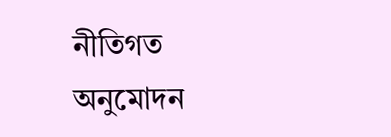নীতিগত অনুমোদন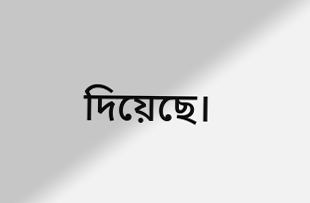দিয়েছে।